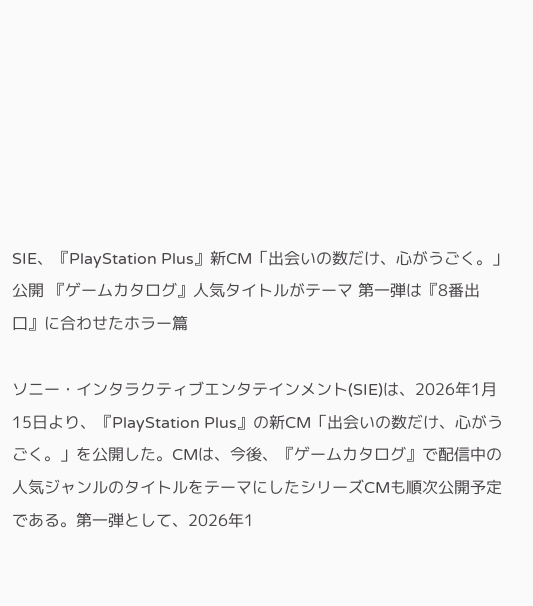SIE、『PlayStation Plus』新CM「出会いの数だけ、心がうごく。」公開 『ゲームカタログ』人気タイトルがテーマ 第一弾は『8番出口』に合わせたホラー篇

ソニー・インタラクティブエンタテインメント(SIE)は、2026年1月15日より、『PlayStation Plus』の新CM「出会いの数だけ、心がうごく。」を公開した。CMは、今後、『ゲームカタログ』で配信中の人気ジャンルのタイトルをテーマにしたシリーズCMも順次公開予定である。第一弾として、2026年1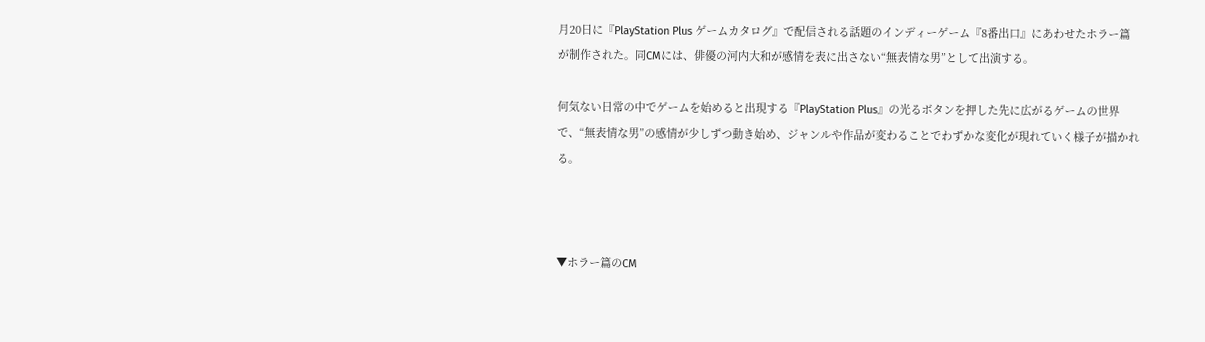月20日に『PlayStation Plus ゲームカタログ』で配信される話題のインディーゲーム『8番出口』にあわせたホラー篇が制作された。同CMには、俳優の河内大和が感情を表に出さない“無表情な男”として出演する。

何気ない日常の中でゲームを始めると出現する『PlayStation Plus』の光るボタンを押した先に広がるゲームの世界で、“無表情な男”の感情が少しずつ動き始め、ジャンルや作品が変わることでわずかな変化が現れていく様子が描かれる。



▼ホラー篇のCM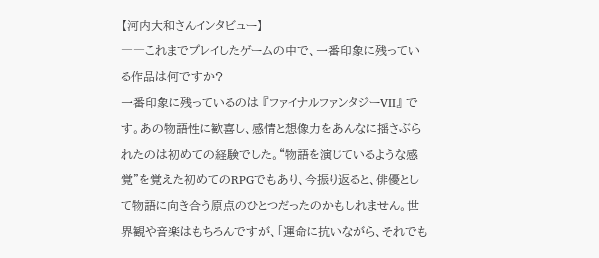【河内大和さんインタビュー】
――これまでプレイしたゲームの中で、一番印象に残っている作品は何ですか?
一番印象に残っているのは 『ファイナルファンタジーVII』 です。あの物語性に歓喜し、感情と想像力をあんなに揺さぶられたのは初めての経験でした。“物語を演じているような感覚”を覚えた初めてのRPGでもあり、今振り返ると、俳優として物語に向き合う原点のひとつだったのかもしれません。世界観や音楽はもちろんですが、「運命に抗いながら、それでも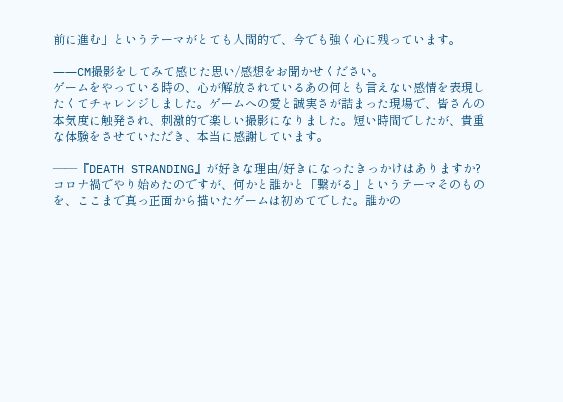前に進む」というテーマがとても人間的で、今でも強く心に残っています。

――CM撮影をしてみて感じた思い/感想をお聞かせください。
ゲームをやっている時の、心が解放されているあの何とも言えない感情を表現したくてチャレンジしました。ゲームへの愛と誠実さが詰まった現場で、皆さんの本気度に触発され、刺激的で楽しい撮影になりました。短い時間でしたが、貴重な体験をさせていただき、本当に感謝しています。

――『DEATH STRANDING』が好きな理由/好きになったきっかけはありますか?
コロナ禍でやり始めたのですが、何かと誰かと「繋がる」というテーマそのものを、ここまで真っ正面から描いたゲームは初めてでした。誰かの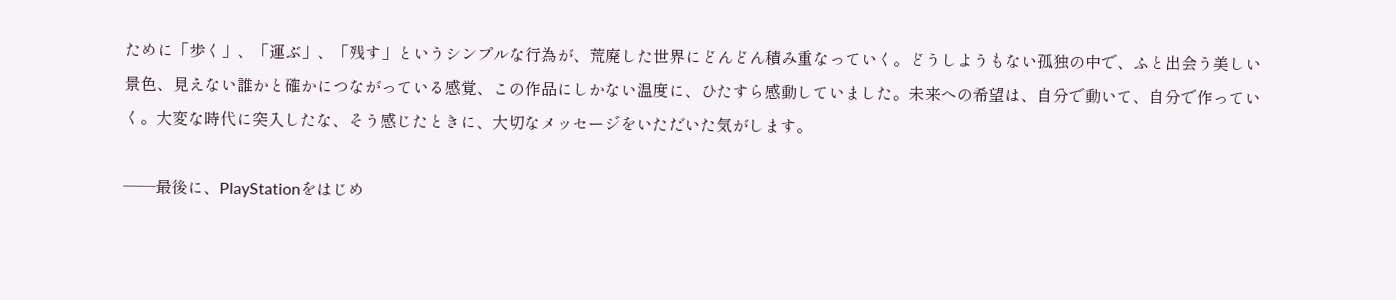ために「歩く」、「運ぶ」、「残す」というシンプルな行為が、荒廃した世界にどんどん積み重なっていく。どうしようもない孤独の中で、ふと出会う美しい景色、見えない誰かと確かにつながっている感覚、この作品にしかない温度に、ひたすら感動していました。未来への希望は、自分で動いて、自分で作っていく。大変な時代に突入したな、そう感じたときに、大切なメッセージをいただいた気がします。

――最後に、PlayStationをはじめ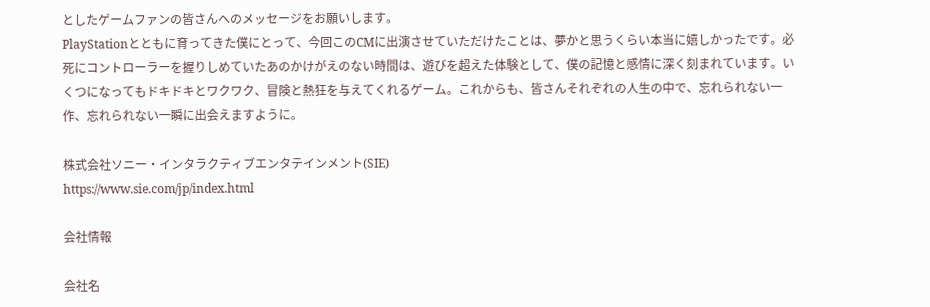としたゲームファンの皆さんへのメッセージをお願いします。
PlayStationとともに育ってきた僕にとって、今回このCMに出演させていただけたことは、夢かと思うくらい本当に嬉しかったです。必死にコントローラーを握りしめていたあのかけがえのない時間は、遊びを超えた体験として、僕の記憶と感情に深く刻まれています。いくつになってもドキドキとワクワク、冒険と熱狂を与えてくれるゲーム。これからも、皆さんそれぞれの人生の中で、忘れられない一作、忘れられない一瞬に出会えますように。

株式会社ソニー・インタラクティブエンタテインメント(SIE)
https://www.sie.com/jp/index.html

会社情報

会社名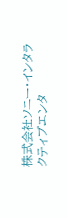株式会社ソニー・インタラクティブエンタ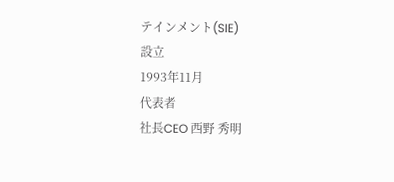テインメント(SIE)
設立
1993年11月
代表者
社長CEO 西野 秀明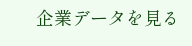企業データを見る